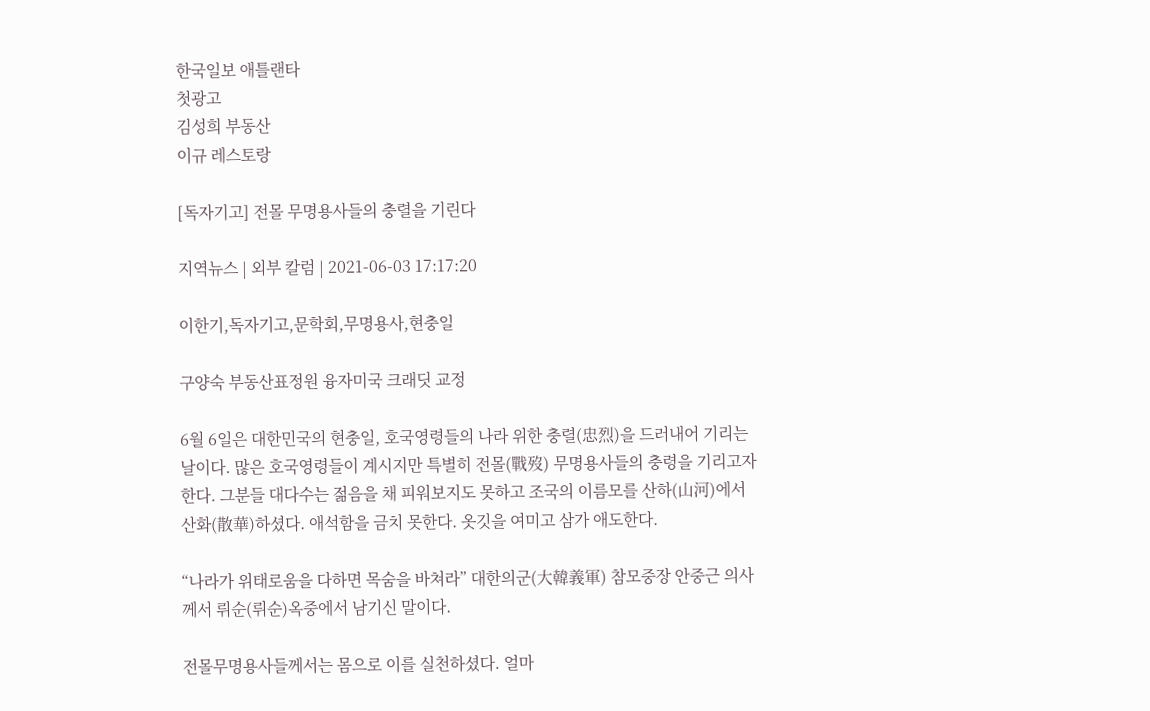한국일보 애틀랜타
첫광고
김성희 부동산
이규 레스토랑

[독자기고] 전몰 무명용사들의 충렬을 기린다

지역뉴스 | 외부 칼럼 | 2021-06-03 17:17:20

이한기,독자기고,문학회,무명용사,현충일

구양숙 부동산표정원 융자미국 크래딧 교정

6월 6일은 대한민국의 현충일, 호국영령들의 나라 위한 충렬(忠烈)을 드러내어 기리는 날이다. 많은 호국영령들이 계시지만 특별히 전몰(戰歿) 무명용사들의 충령을 기리고자 한다. 그분들 대다수는 젊음을 채 피워보지도 못하고 조국의 이름모를 산하(山河)에서 산화(散華)하셨다. 애석함을 금치 못한다. 옷깃을 여미고 삼가 애도한다.

“나라가 위태로움을 다하면 목숨을 바쳐라” 대한의군(大韓義軍) 참모중장 안중근 의사께서 뤼순(뤼순)옥중에서 남기신 말이다.

전몰무명용사들께서는 몸으로 이를 실천하셨다. 얼마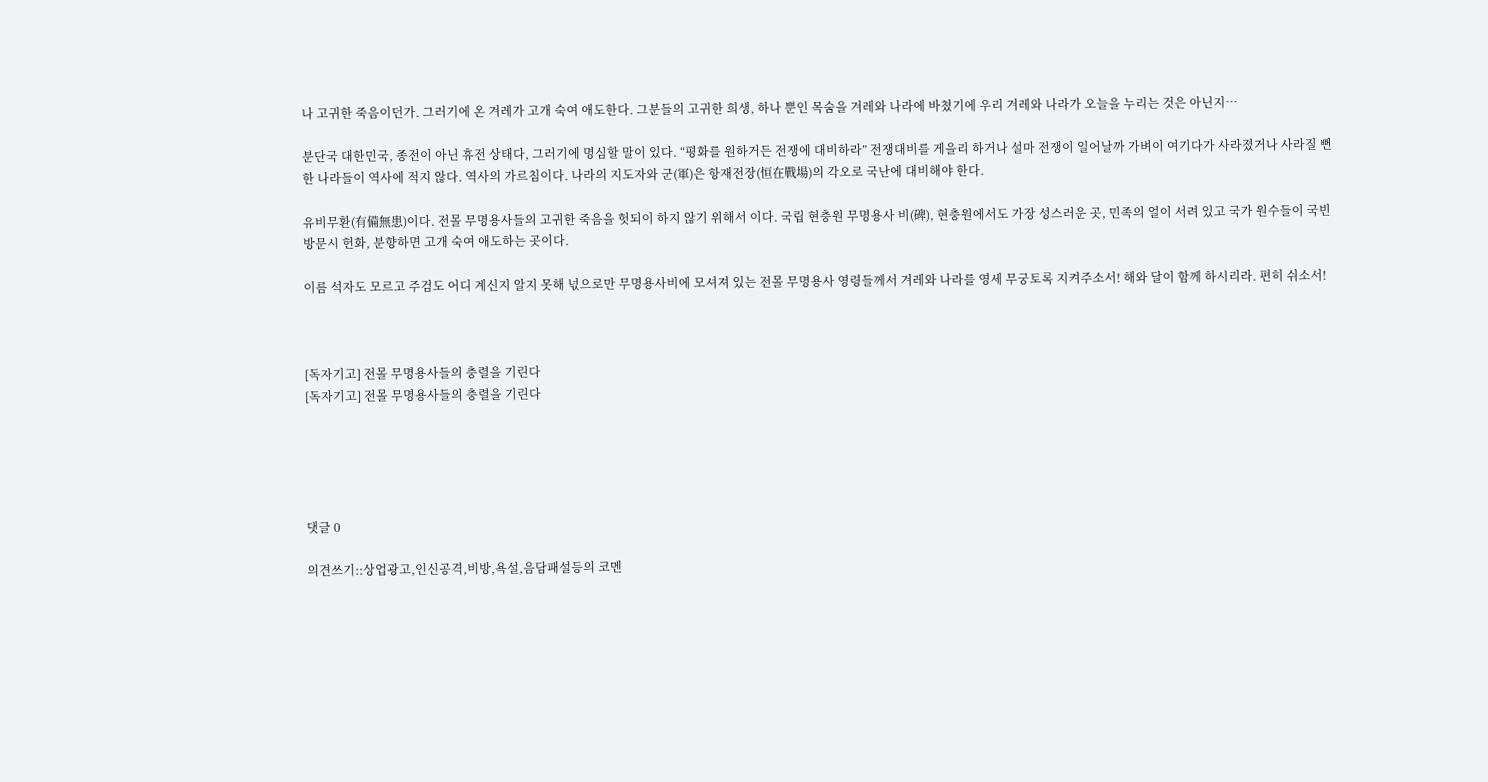나 고귀한 죽음이던가. 그러기에 온 겨레가 고개 숙여 애도한다. 그분들의 고귀한 희생, 하나 뿐인 목숨을 겨레와 나라에 바쳤기에 우리 겨레와 나라가 오늘을 누리는 것은 아닌지…

분단국 대한민국, 종전이 아닌 휴전 상태다, 그러기에 명심할 말이 있다. “평화를 원하거든 전쟁에 대비하라” 전쟁대비를 게을리 하거나 설마 전쟁이 일어날까 가벼이 여기다가 사라졌거나 사라질 뻔한 나라들이 역사에 적지 않다. 역사의 가르침이다. 나라의 지도자와 군(軍)은 항재전장(恒在戰場)의 각오로 국난에 대비해야 한다.

유비무환(有備無患)이다. 전몰 무명용사들의 고귀한 죽음을 헛되이 하지 않기 위해서 이다. 국립 현충원 무명용사 비(碑), 현충원에서도 가장 성스러운 곳, 민족의 얼이 서려 있고 국가 원수들이 국빈 방문시 헌화, 분향하면 고개 숙여 애도하는 곳이다.

이름 석자도 모르고 주검도 어디 계신지 알지 못해 넋으로만 무명용사비에 모셔져 있는 전몰 무명용사 영령들께서 겨레와 나라를 영세 무궁토록 지켜주소서! 해와 달이 함께 하시리라. 편히 쉬소서!



[독자기고] 전몰 무명용사들의 충렬을 기린다
[독자기고] 전몰 무명용사들의 충렬을 기린다





댓글 0

의견쓰기::상업광고,인신공격,비방,욕설,음담패설등의 코멘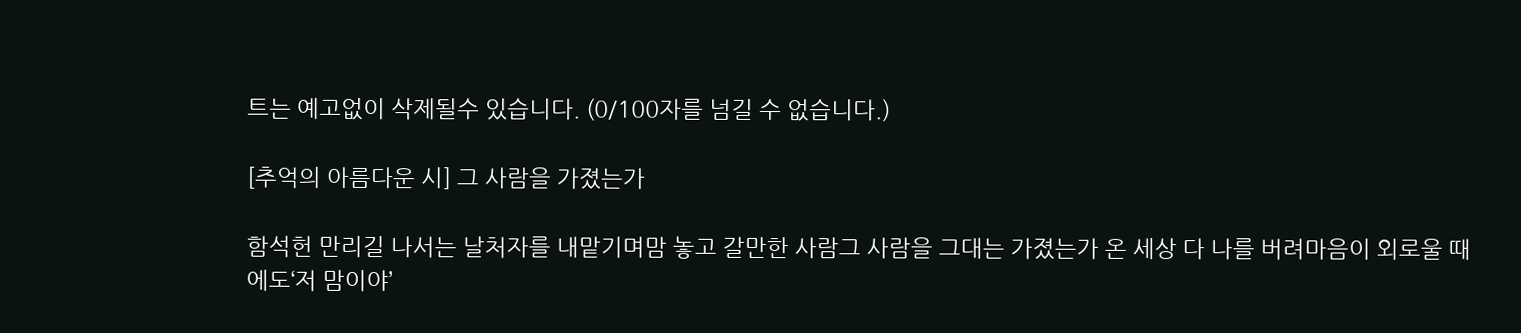트는 예고없이 삭제될수 있습니다. (0/100자를 넘길 수 없습니다.)

[추억의 아름다운 시] 그 사람을 가졌는가

함석헌 만리길 나서는 날처자를 내맡기며맘 놓고 갈만한 사람그 사람을 그대는 가졌는가 온 세상 다 나를 버려마음이 외로울 때에도‘저 맘이야’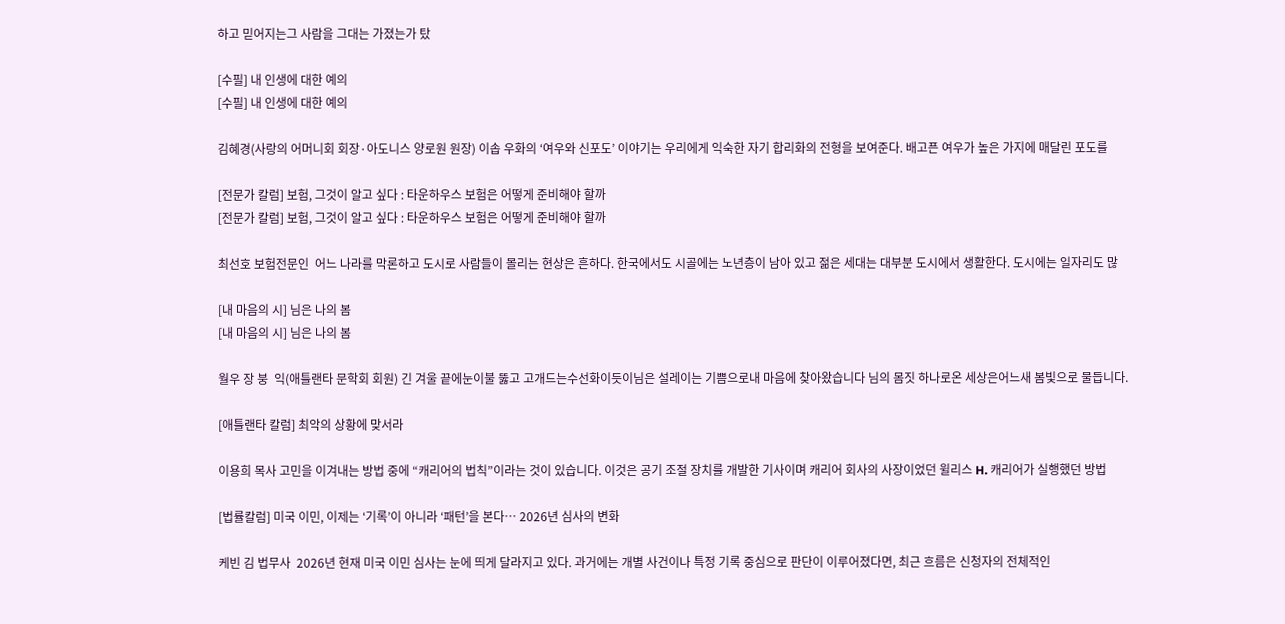하고 믿어지는그 사람을 그대는 가졌는가 탔

[수필] 내 인생에 대한 예의
[수필] 내 인생에 대한 예의

김혜경(사랑의 어머니회 회장·아도니스 양로원 원장) 이솝 우화의 ‘여우와 신포도’ 이야기는 우리에게 익숙한 자기 합리화의 전형을 보여준다. 배고픈 여우가 높은 가지에 매달린 포도를

[전문가 칼럼] 보험, 그것이 알고 싶다 : 타운하우스 보험은 어떻게 준비해야 할까
[전문가 칼럼] 보험, 그것이 알고 싶다 : 타운하우스 보험은 어떻게 준비해야 할까

최선호 보험전문인  어느 나라를 막론하고 도시로 사람들이 몰리는 현상은 흔하다. 한국에서도 시골에는 노년층이 남아 있고 젊은 세대는 대부분 도시에서 생활한다. 도시에는 일자리도 많

[내 마음의 시] 님은 나의 봄
[내 마음의 시] 님은 나의 봄

월우 장 붕  익(애틀랜타 문학회 회원) 긴 겨울 끝에눈이불 뚫고 고개드는수선화이듯이님은 설레이는 기쁨으로내 마음에 찾아왔습니다 님의 몸짓 하나로온 세상은어느새 봄빛으로 물듭니다.

[애틀랜타 칼럼] 최악의 상황에 맞서라

이용희 목사 고민을 이겨내는 방법 중에 “캐리어의 법칙”이라는 것이 있습니다. 이것은 공기 조절 장치를 개발한 기사이며 캐리어 회사의 사장이었던 윌리스 H. 캐리어가 실행했던 방법

[법률칼럼] 미국 이민, 이제는 ‘기록’이 아니라 ‘패턴’을 본다… 2026년 심사의 변화

케빈 김 법무사  2026년 현재 미국 이민 심사는 눈에 띄게 달라지고 있다. 과거에는 개별 사건이나 특정 기록 중심으로 판단이 이루어졌다면, 최근 흐름은 신청자의 전체적인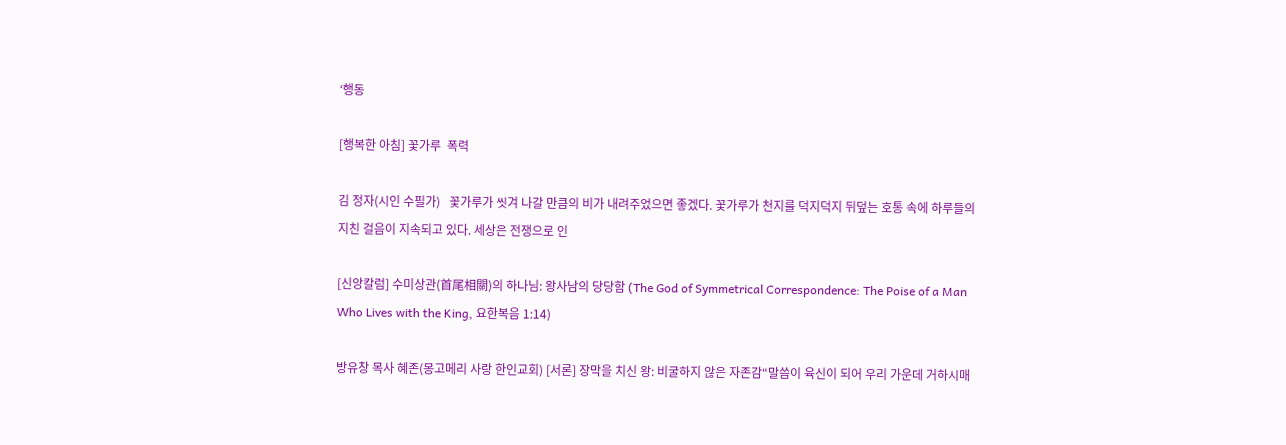‘행동

[행복한 아침] 꽃가루  폭력

김 정자(시인 수필가)   꽃가루가 씻겨 나갈 만큼의 비가 내려주었으면 좋겠다. 꽃가루가 천지를 덕지덕지 뒤덮는 호통 속에 하루들의 지친 걸음이 지속되고 있다. 세상은 전쟁으로 인

[신앙칼럼] 수미상관(首尾相關)의 하나님: 왕사남의 당당함 (The God of Symmetrical Correspondence: The Poise of a Man Who Lives with the King, 요한복음 1:14)

방유창 목사 혜존(몽고메리 사랑 한인교회) [서론] 장막을 치신 왕: 비굴하지 않은 자존감“말씀이 육신이 되어 우리 가운데 거하시매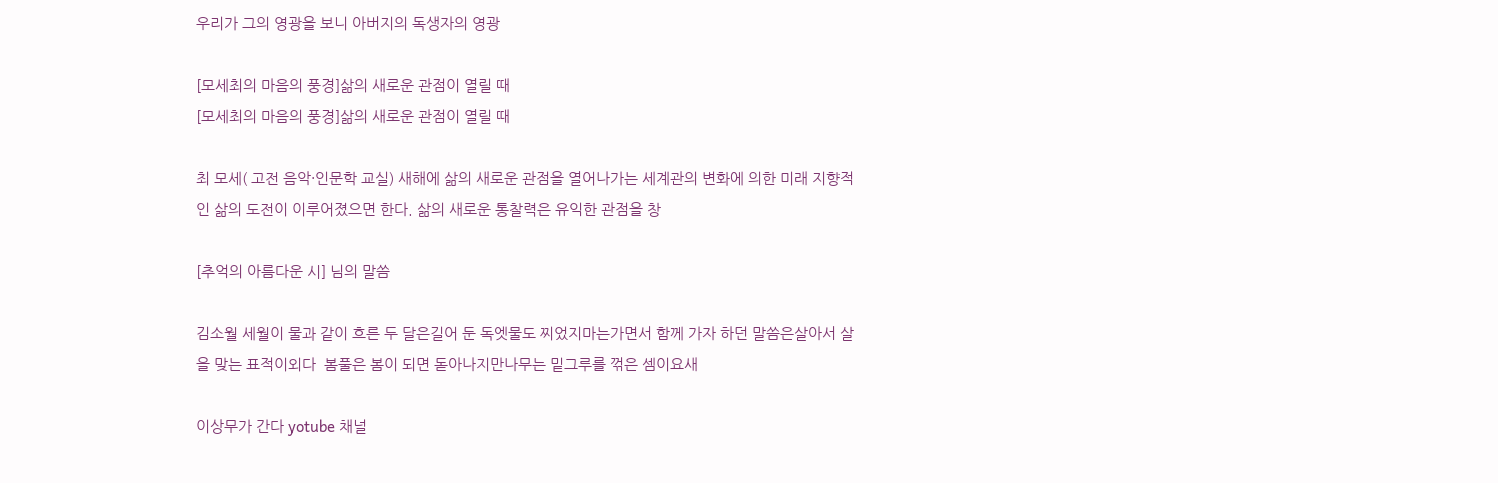우리가 그의 영광을 보니 아버지의 독생자의 영광

[모세최의 마음의 풍경]삶의 새로운 관점이 열릴 때
[모세최의 마음의 풍경]삶의 새로운 관점이 열릴 때

최 모세( 고전 음악·인문학 교실) 새해에 삶의 새로운 관점을 열어나가는 세계관의 변화에 의한 미래 지향적인 삶의 도전이 이루어졌으면 한다. 삶의 새로운 통찰력은 유익한 관점을 창

[추억의 아름다운 시] 님의 말씀

김소월 세월이 물과 같이 흐른 두 달은길어 둔 독엣물도 찌었지마는가면서 함께 가자 하던 말씀은살아서 살을 맞는 표적이외다  봄풀은 봄이 되면 돋아나지만나무는 밑그루를 꺾은 셈이요새

이상무가 간다 yotube 채널